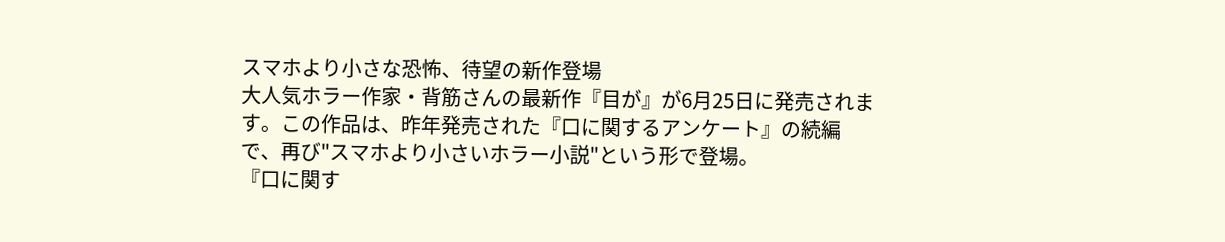スマホより小さな恐怖、待望の新作登場
大人気ホラー作家・背筋さんの最新作『目が』が6月25日に発売されます。この作品は、昨年発売された『口に関するアンケート』の続編で、再び"スマホより小さいホラー小説"という形で登場。
『口に関す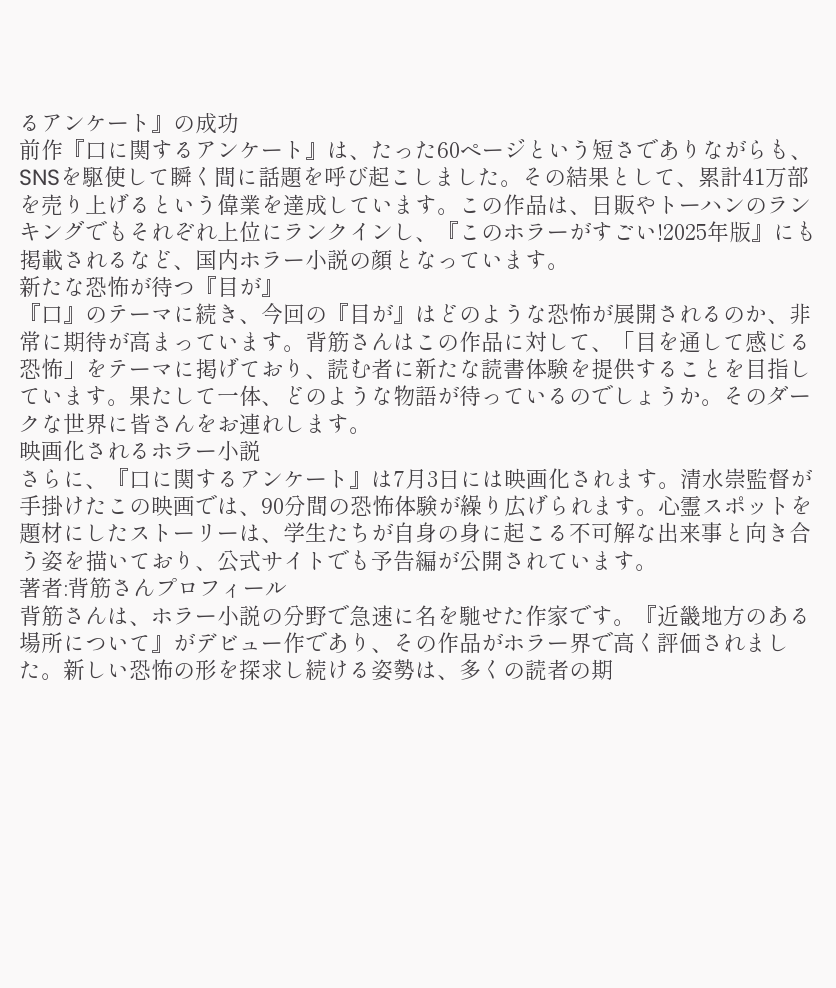るアンケート』の成功
前作『口に関するアンケート』は、たった60ページという短さでありながらも、SNSを駆使して瞬く間に話題を呼び起こしました。その結果として、累計41万部を売り上げるという偉業を達成しています。この作品は、日販やトーハンのランキングでもそれぞれ上位にランクインし、『このホラーがすごい!2025年版』にも掲載されるなど、国内ホラー小説の顔となっています。
新たな恐怖が待つ『目が』
『口』のテーマに続き、今回の『目が』はどのような恐怖が展開されるのか、非常に期待が高まっています。背筋さんはこの作品に対して、「目を通して感じる恐怖」をテーマに掲げており、読む者に新たな読書体験を提供することを目指しています。果たして一体、どのような物語が待っているのでしょうか。そのダークな世界に皆さんをお連れします。
映画化されるホラー小説
さらに、『口に関するアンケート』は7月3日には映画化されます。清水崇監督が手掛けたこの映画では、90分間の恐怖体験が繰り広げられます。心霊スポットを題材にしたストーリーは、学生たちが自身の身に起こる不可解な出来事と向き合う姿を描いており、公式サイトでも予告編が公開されています。
著者:背筋さんプロフィール
背筋さんは、ホラー小説の分野で急速に名を馳せた作家です。『近畿地方のある場所について』がデビュー作であり、その作品がホラー界で高く評価されました。新しい恐怖の形を探求し続ける姿勢は、多くの読者の期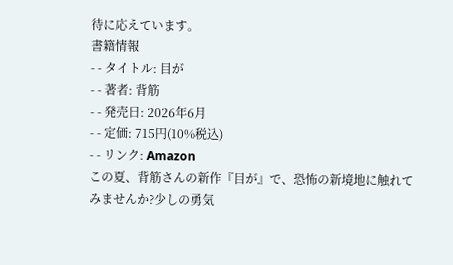待に応えています。
書籍情報
- - タイトル: 目が
- - 著者: 背筋
- - 発売日: 2026年6月
- - 定価: 715円(10%税込)
- - リンク: Amazon
この夏、背筋さんの新作『目が』で、恐怖の新境地に触れてみませんか?少しの勇気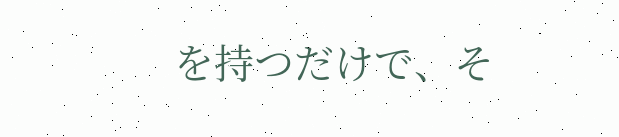を持つだけで、そ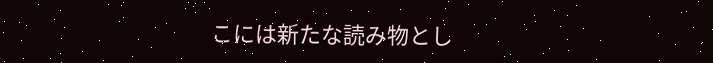こには新たな読み物とし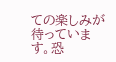ての楽しみが待っています。恐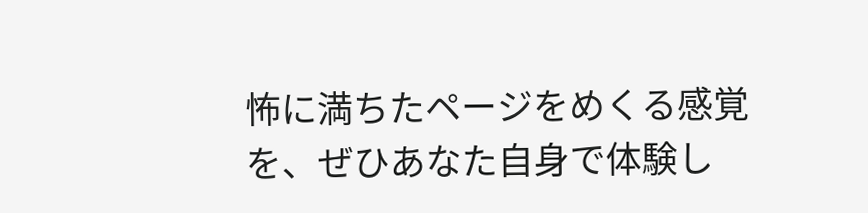怖に満ちたページをめくる感覚を、ぜひあなた自身で体験し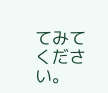てみてください。